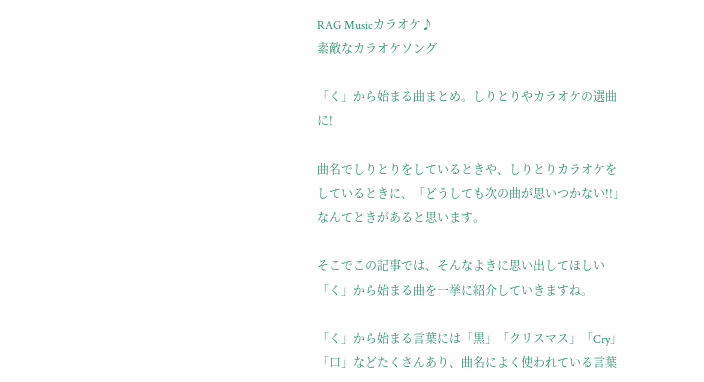RAG Musicカラオケ♪
素敵なカラオケソング

「く」から始まる曲まとめ。しりとりやカラオケの選曲に!

曲名でしりとりをしているときや、しりとりカラオケをしているときに、「どうしても次の曲が思いつかない!!」なんてときがあると思います。

そこでこの記事では、そんなよきに思い出してほしい「く」から始まる曲を一挙に紹介していきますね。

「く」から始まる言葉には「黒」「クリスマス」「Cry」「口」などたくさんあり、曲名によく使われている言葉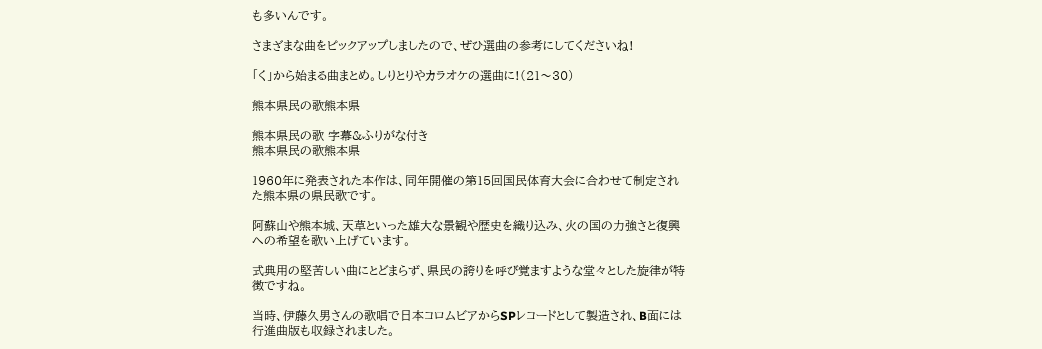も多いんです。

さまざまな曲をピックアップしましたので、ぜひ選曲の参考にしてくださいね!

「く」から始まる曲まとめ。しりとりやカラオケの選曲に!(21〜30)

熊本県民の歌熊本県

熊本県民の歌 字幕&ふりがな付き
熊本県民の歌熊本県

1960年に発表された本作は、同年開催の第15回国民体育大会に合わせて制定された熊本県の県民歌です。

阿蘇山や熊本城、天草といった雄大な景観や歴史を織り込み、火の国の力強さと復興への希望を歌い上げています。

式典用の堅苦しい曲にとどまらず、県民の誇りを呼び覚ますような堂々とした旋律が特徴ですね。

当時、伊藤久男さんの歌唱で日本コロムビアからSPレコードとして製造され、B面には行進曲版も収録されました。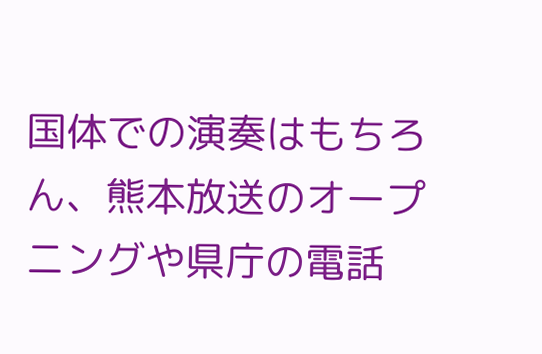国体での演奏はもちろん、熊本放送のオープニングや県庁の電話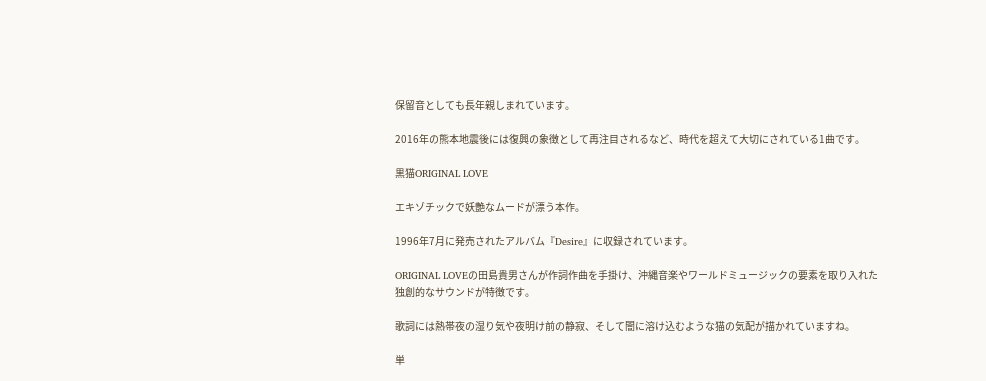保留音としても長年親しまれています。

2016年の熊本地震後には復興の象徴として再注目されるなど、時代を超えて大切にされている1曲です。

黒猫ORIGINAL LOVE

エキゾチックで妖艶なムードが漂う本作。

1996年7月に発売されたアルバム『Desire』に収録されています。

ORIGINAL LOVEの田島貴男さんが作詞作曲を手掛け、沖縄音楽やワールドミュージックの要素を取り入れた独創的なサウンドが特徴です。

歌詞には熱帯夜の湿り気や夜明け前の静寂、そして闇に溶け込むような猫の気配が描かれていますね。

単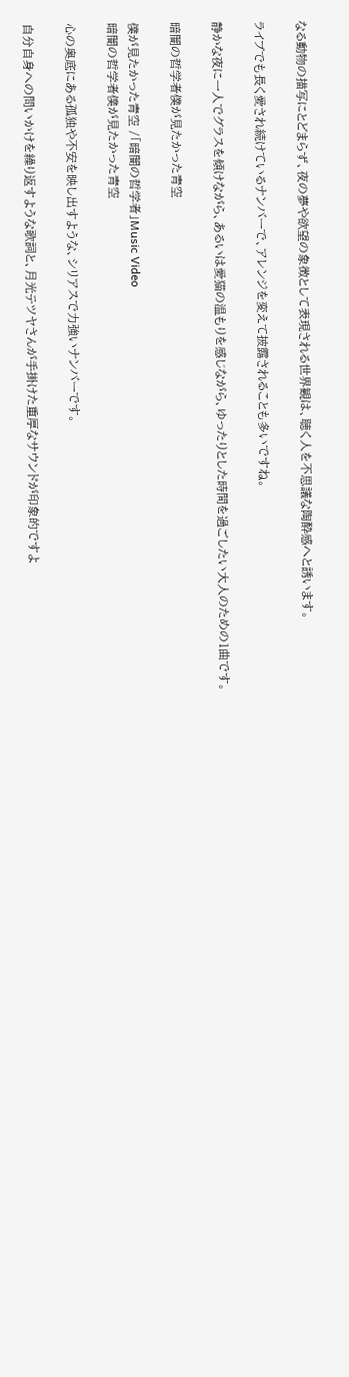なる動物の描写にとどまらず、夜の夢や欲望の象徴として表現される世界観は、聴く人を不思議な陶酔感へと誘います。

ライブでも長く愛され続けているナンバーで、アレンジを変えて披露されることも多いですね。

静かな夜に一人でグラスを傾けながら、あるいは愛猫の温もりを感じながら、ゆったりとした時間を過ごしたい大人のための1曲です。

暗闇の哲学者僕が見たかった青空

僕が見たかった青空 /「暗闇の哲学者」Music Video
暗闇の哲学者僕が見たかった青空

心の奥底にある孤独や不安を映し出すような、シリアスで力強いナンバーです。

自分自身への問いかけを繰り返すような歌詞と、月光テツヤさんが手掛けた重厚なサウンドが印象的ですよ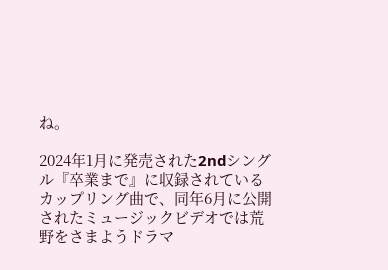ね。

2024年1月に発売された2ndシングル『卒業まで』に収録されているカップリング曲で、同年6月に公開されたミュージックビデオでは荒野をさまようドラマ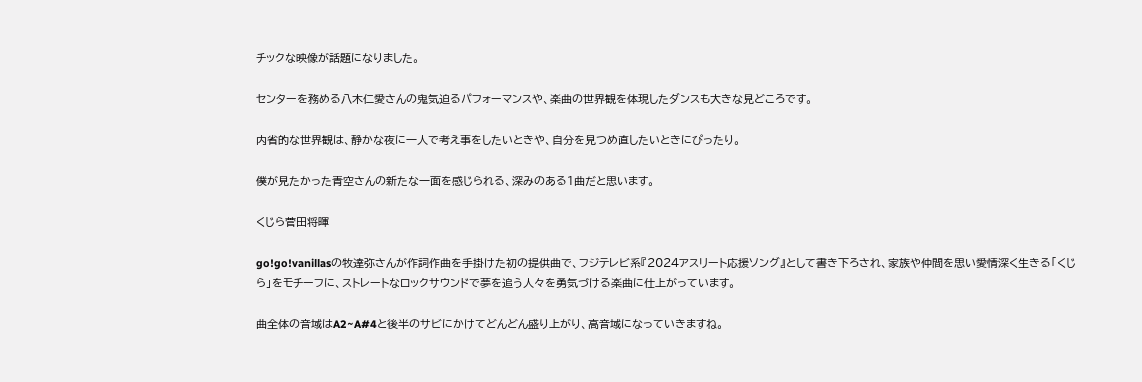チックな映像が話題になりました。

センターを務める八木仁愛さんの鬼気迫るパフォーマンスや、楽曲の世界観を体現したダンスも大きな見どころです。

内省的な世界観は、静かな夜に一人で考え事をしたいときや、自分を見つめ直したいときにぴったり。

僕が見たかった青空さんの新たな一面を感じられる、深みのある1曲だと思います。

くじら菅田将暉

go!go!vanillasの牧達弥さんが作詞作曲を手掛けた初の提供曲で、フジテレビ系『2024アスリート応援ソング』として書き下ろされ、家族や仲間を思い愛情深く生きる「くじら」をモチーフに、ストレートなロックサウンドで夢を追う人々を勇気づける楽曲に仕上がっています。

曲全体の音域はA2~A#4と後半のサビにかけてどんどん盛り上がり、高音域になっていきますね。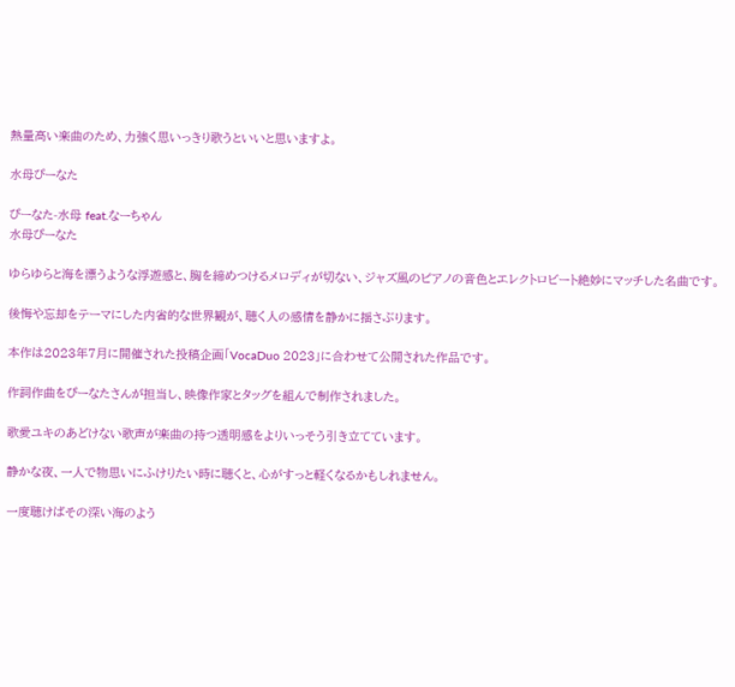熱量高い楽曲のため、力強く思いっきり歌うといいと思いますよ。

水母ぴーなた

ぴーなた-水母 feat.なーちゃん
水母ぴーなた

ゆらゆらと海を漂うような浮遊感と、胸を締めつけるメロディが切ない、ジャズ風のピアノの音色とエレクトロビート絶妙にマッチした名曲です。

後悔や忘却をテーマにした内省的な世界観が、聴く人の感情を静かに揺さぶります。

本作は2023年7月に開催された投稿企画「VocaDuo 2023」に合わせて公開された作品です。

作詞作曲をぴーなたさんが担当し、映像作家とタッグを組んで制作されました。

歌愛ユキのあどけない歌声が楽曲の持つ透明感をよりいっそう引き立てています。

静かな夜、一人で物思いにふけりたい時に聴くと、心がすっと軽くなるかもしれません。

一度聴けばその深い海のよう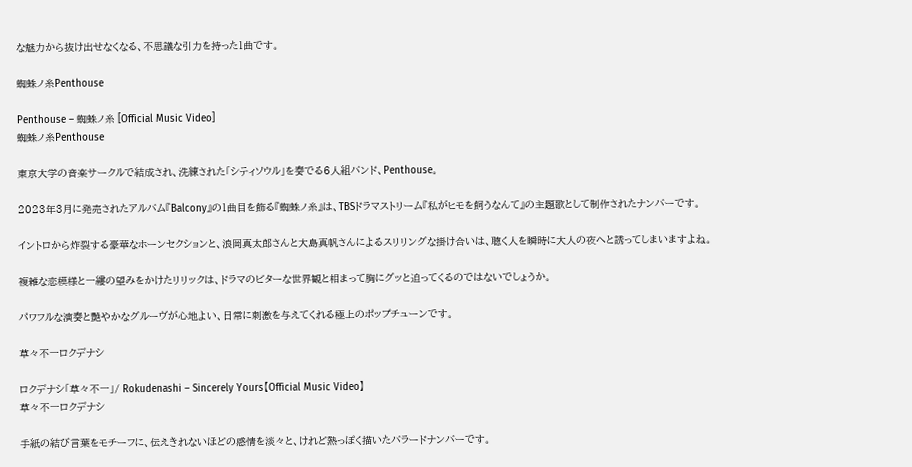な魅力から抜け出せなくなる、不思議な引力を持った1曲です。

蜘蛛ノ糸Penthouse

Penthouse – 蜘蛛ノ糸 [Official Music Video]
蜘蛛ノ糸Penthouse

東京大学の音楽サークルで結成され、洗練された「シティソウル」を奏でる6人組バンド、Penthouse。

2023年3月に発売されたアルバム『Balcony』の1曲目を飾る『蜘蛛ノ糸』は、TBSドラマストリーム『私がヒモを飼うなんて』の主題歌として制作されたナンバーです。

イントロから炸裂する豪華なホーンセクションと、浪岡真太郎さんと大島真帆さんによるスリリングな掛け合いは、聴く人を瞬時に大人の夜へと誘ってしまいますよね。

複雑な恋模様と一縷の望みをかけたリリックは、ドラマのビターな世界観と相まって胸にグッと迫ってくるのではないでしょうか。

パワフルな演奏と艶やかなグルーヴが心地よい、日常に刺激を与えてくれる極上のポップチューンです。

草々不一ロクデナシ

ロクデナシ「草々不一」/ Rokudenashi – Sincerely Yours【Official Music Video】
草々不一ロクデナシ

手紙の結び言葉をモチーフに、伝えきれないほどの感情を淡々と、けれど熱っぽく描いたバラードナンバーです。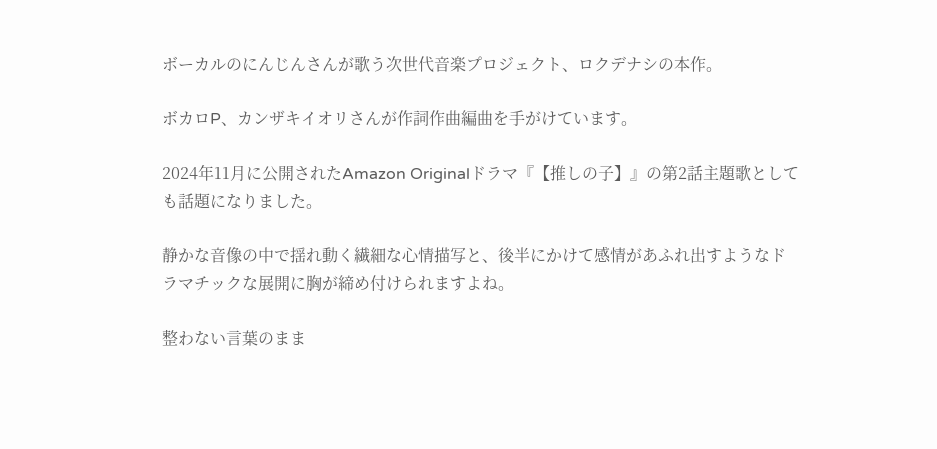ボーカルのにんじんさんが歌う次世代音楽プロジェクト、ロクデナシの本作。

ボカロP、カンザキイオリさんが作詞作曲編曲を手がけています。

2024年11月に公開されたAmazon Originalドラマ『【推しの子】』の第2話主題歌としても話題になりました。

静かな音像の中で揺れ動く繊細な心情描写と、後半にかけて感情があふれ出すようなドラマチックな展開に胸が締め付けられますよね。

整わない言葉のまま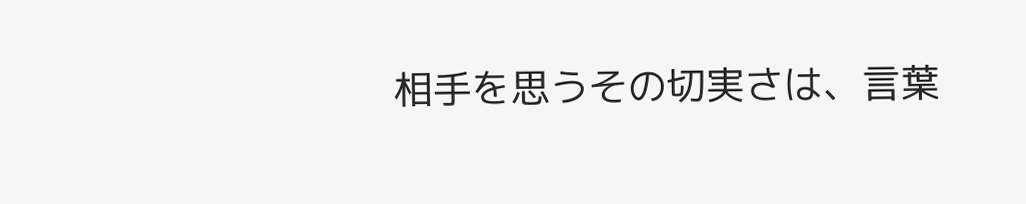相手を思うその切実さは、言葉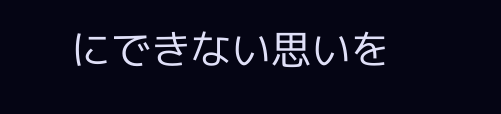にできない思いを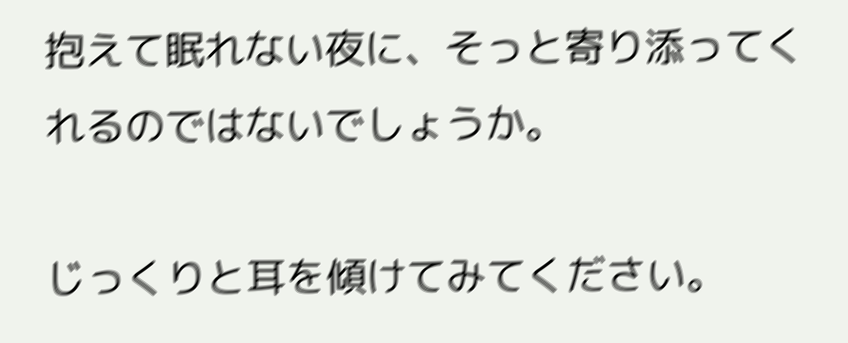抱えて眠れない夜に、そっと寄り添ってくれるのではないでしょうか。

じっくりと耳を傾けてみてください。